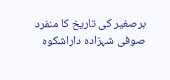برصغیر کی تاریخ کا منفرد صوفی شہزادہ داراشکوہ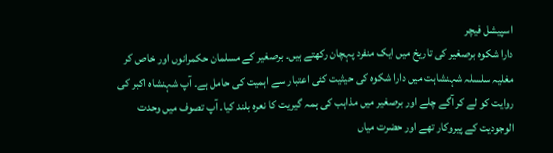اسپیشل فیچر
دارا شکوہ برصغیر کی تاریخ میں ایک منفرد پہچان رکھتے ہیں۔ برصغیر کے مسلمان حکمرانوں اور خاص کر مغلیہ سلسلہ شہنشاہت میں دارا شکوہ کی حیثیت کئی اعتبار سے اہمیت کی حامل ہے۔ آپ شہنشاہ اکبر کی روایت کو لے کر آگے چلے اور برصغیر میں مذاہب کی ہمہ گیریت کا نعرہ بلند کیا۔ آپ تصوف میں وحدت الوجودیت کے پیروکار تھے اور حضرت میاں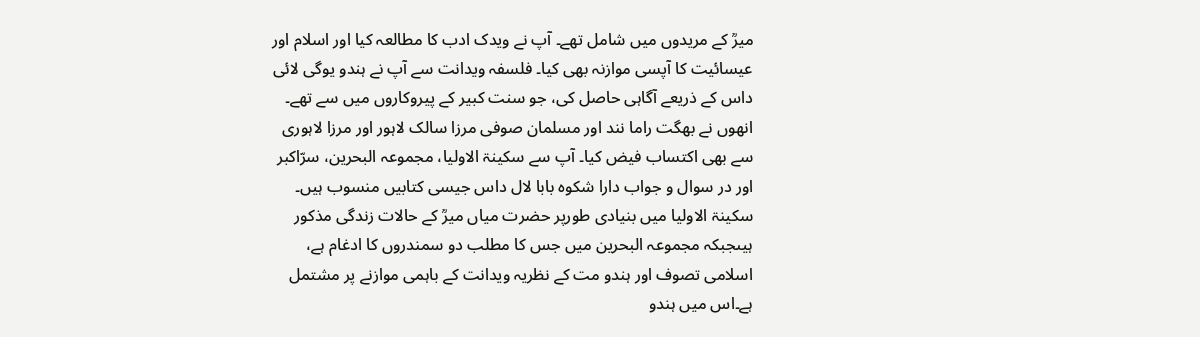میرؒ کے مریدوں میں شامل تھے۔ آپ نے ویدک ادب کا مطالعہ کیا اور اسلام اور عیسائیت کا آپسی موازنہ بھی کیا۔ فلسفہ ویدانت سے آپ نے ہندو یوگی لائی داس کے ذریعے آگاہی حاصل کی، جو سنت کبیر کے پیروکاروں میں سے تھے۔ انھوں نے بھگت راما نند اور مسلمان صوفی مرزا سالک لاہور اور مرزا لاہوری سے بھی اکتساب فیض کیا۔ آپ سے سکینۃ الاولیا، مجموعہ البحرین، سرّاکبر اور در سوال و جواب دارا شکوہ بابا لال داس جیسی کتابیں منسوب ہیں۔ سکینۃ الاولیا میں بنیادی طورپر حضرت میاں میرؒ کے حالات زندگی مذکور ہیںجبکہ مجموعہ البحرین میں جس کا مطلب دو سمندروں کا ادغام ہے، اسلامی تصوف اور ہندو مت کے نظریہ ویدانت کے باہمی موازنے پر مشتمل ہے۔اس میں ہندو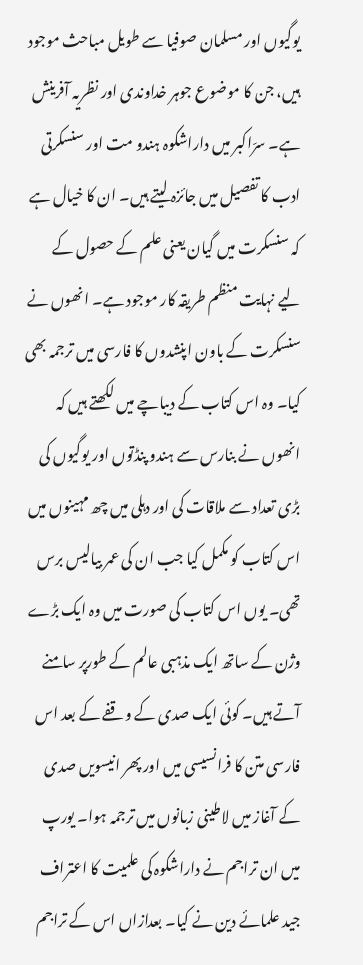یوگیوں اور مسلمان صوفیا سے طویل مباحث موجود ہیں، جن کا موضوع جوہر خداوندی اور نظریہ آفرینش ہے۔ سرّاکبر میں داراشکوہ ہندو مت اور سنسکرتی ادب کا تفصیل میں جائزہ لیتے ہیں۔ ان کا خیال ہے کہ سنسکرت میں گیان یعنی علم کے حصول کے لیے نہایت منظم طریقہ کار موجود ہے۔ انھوں نے سنسکرت کے باون اپنشدوں کا فارسی میں ترجمہ بھی کیا۔ وہ اس کتاب کے دیباچے میں لکھتے ہیں کہ انھوں نے بنارس سے ہندو پنڈتوں اور یوگیوں کی بڑی تعداد سے ملاقات کی اور دہلی میں چھ مہینوں میں اس کتاب کو مکمل کیا جب ان کی عمر بیالیس برس تھی۔ یوں اس کتاب کی صورت میں وہ ایک بڑے وژن کے ساتھ ایک مذہبی عالم کے طورپر سامنے آتے ہیں۔ کوئی ایک صدی کے وقفے کے بعد اس فارسی متن کا فرانسیسی میں اور پھر انیسویں صدی کے آغاز میں لاطینی زبانوں میں ترجمہ ہوا۔ یورپ میں ان تراجم نے داراشکوہ کی علمیت کا اعتراف جید علمائے دین نے کیا۔ بعدازاں اس کے تراجم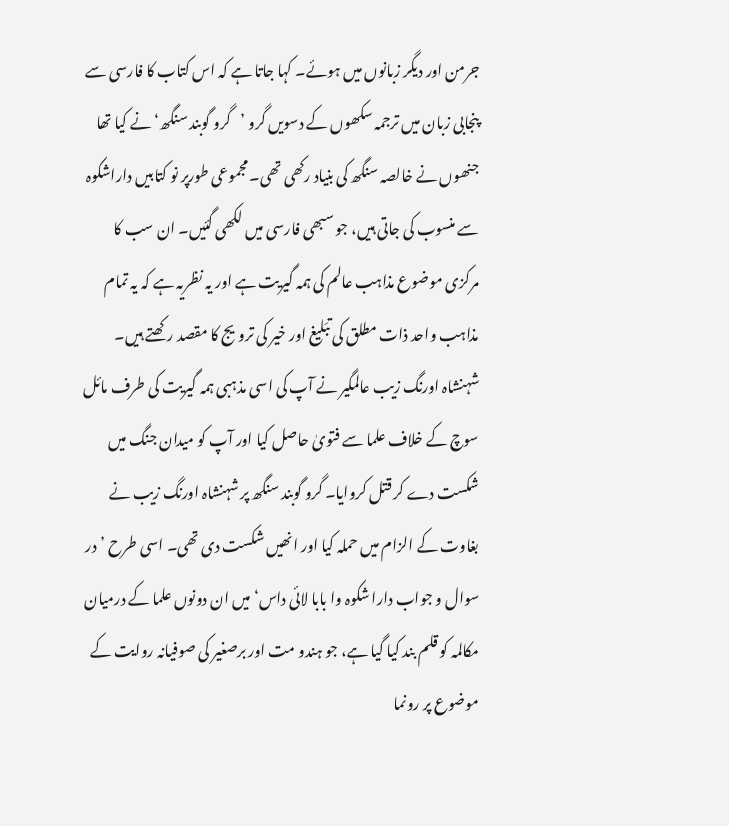جرمن اور دیگر زبانوں میں ہوئے۔ کہا جاتا ہے کہ اس کتاب کا فارسی سے پنجابی زبان میں ترجمہ سکھوں کے دسویں گرو ’گرو گوبند سنگھ‘ نے کیا تھا جنھوں نے خالصہ سنگھ کی بنیاد رکھی تھی۔ مجموعی طورپر نو کتابیں داراشکوہ سے منسوب کی جاتی ہیں، جو سبھی فارسی میں لکھی گئیں۔ ان سب کا مرکزی موضوع مذاہب عالم کی ہمہ گیریت ہے اور یہ نظریہ ہے کہ یہ تمام مذاہب واحد ذات مطلق کی تبَلیغ اور خیر کی ترویج کا مقصد رکھتے ہیں۔ شہنشاہ اورنگ زیب عالمگیر نے آپ کی اسی مذہبی ہمہ گیریت کی طرف مائل سوچ کے خلاف علما سے فتویٰ حاصل کیا اور آپ کو میدان جنگ میں شکست دے کر قتل کروایا۔ گرو گوبند سنگھ پر شہنشاہ اورنگ زیب نے بغاوت کے الزام میں حملہ کیا اور انھیں شکست دی تھی۔ اسی طرح ’در سوال و جواب دارا شکوہ وا بابا لائی داس‘ میں ان دونوں علما کے درمیان مکالمہ کو قلم بند کیا گیا ہے، جو ہندو مت اور برصغیر کی صوفیانہ روایت کے موضوع پر رونما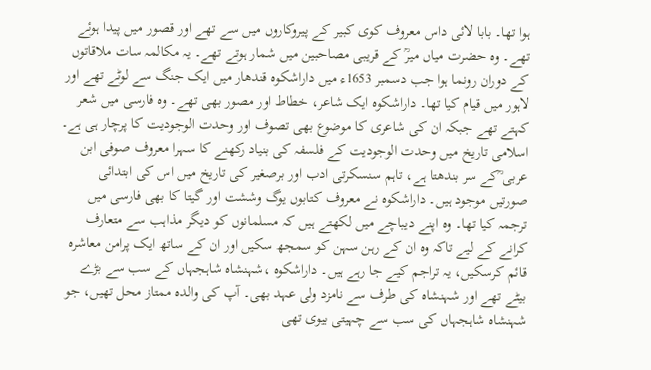ہوا تھا۔ بابا لائی داس معروف کوی کبیر کے پیروکاروں میں سے تھے اور قصور میں پیدا ہوئے تھے۔ وہ حضرت میاں میرؒ کے قریبی مصاحبین میں شمار ہوتے تھے۔ یہ مکالمہ سات ملاقاتوں کے دوران رونما ہوا جب دسمبر 1653ء میں داراشکوہ قندھار میں ایک جنگ سے لوٹے تھے اور لاہور میں قیام کیا تھا۔ داراشکوہ ایک شاعر، خطاط اور مصور بھی تھے۔ وہ فارسی میں شعر کہتے تھے جبکہ ان کی شاعری کا موضوع بھی تصوف اور وحدت الوجودیت کا پرچار ہی ہے۔ اسلامی تاریخ میں وحدت الوجودیت کے فلسفہ کی بنیاد رکھنے کا سہرا معروف صوفی ابن عربی ؒکے سر بندھتا ہے، تاہم سنسکرتی ادب اور برصغیر کی تاریخ میں اس کی ابتدائی صورتیں موجود ہیں۔ داراشکوہ نے معروف کتابوں یوگ وششت اور گیتا کا بھی فارسی میں ترجمہ کیا تھا۔ وہ اپنے دیباچے میں لکھتے ہیں کہ مسلمانوں کو دیگر مذاہب سے متعارف کرانے کے لیے تاکہ وہ ان کے رہن سہن کو سمجھ سکیں اور ان کے ساتھ ایک پرامن معاشرہ قائم کرسکیں، یہ تراجم کیے جا رہے ہیں۔ داراشکوہ ،شہنشاہ شاہجہاں کے سب سے بڑے بیٹے تھے اور شہنشاہ کی طرف سے نامزد ولی عہد بھی۔ آپ کی والدہ ممتاز محل تھیں، جو شہنشاہ شاہجہاں کی سب سے چہیتی بیوی تھی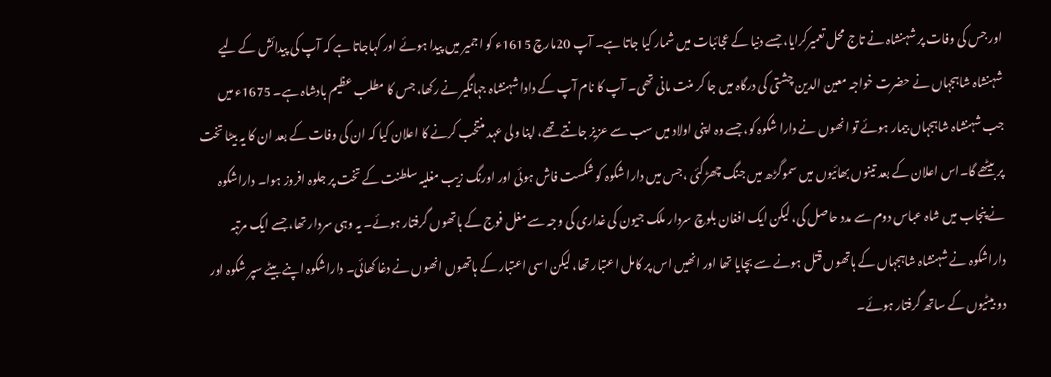اور جس کی وفات پر شہنشاہ نے تاج محل تعمیرکرایا، جسے دنیا کے عجائبات میں شمار کیا جاتا ہے۔ آپ 20مارچ 1615ء کو اجمیر میں پیدا ہوئے اور کہاجاتا ہے کہ آپ کی پیدائش کے لیے شہنشاہ شاہجہاں نے حضرت خواجہ معین الدین چشتی کی درگاہ میں جا کر منت مانی تھی۔ آپ کا نام آپ کے دادا شہنشاہ جہانگیر نے رکھا، جس کا مطلب عظیم بادشاہ ہے۔ 1675ء میں جب شہنشاہ شاہجہاں بیمار ہوئے تو انھوں نے دارا شکوہ کو، جسے وہ اپنی اولاد میں سب سے عزیز جانتے تھے، اپنا ولی عہد منتخب کرنے کا اعلان کیا کہ ان کی وفات کے بعد ان کا یہ بیٹا تخت پر بیٹھے گا۔اس اعلان کے بعد تینوں بھائیوں میں سموگڑھ میں جنگ چھڑگئی ،جس میں دارا شکوہ کو شکست فاش ہوئی اور اورنگ زیب مغلیہ سلطنت کے تخت پر جلوہ افروز ہوا۔ داراشکوہ نے پنجاب میں شاہ عباس دوم سے مدد حاصل کی، لیکن ایک افغان بلوچ سردار ملک جیون کی غداری کی وجہ سے مغل فوج کے ہاتھوں گرفتار ہوئے۔ یہ وہی سردار تھا، جسے ایک مرتبہ داراشکوہ نے شہنشاہ شاہجہاں کے ہاتھوں قتل ہونے سے بچایا تھا اور انھیں اس پر کامل اعتبار تھا، لیکن اسی اعتبار کے ہاتھوں انھوں نے دغا کھائی۔ داراشکوہ اپنے بیٹے سپر شکوہ اور دو بیٹیوں کے ساتھ گرفتار ہوئے۔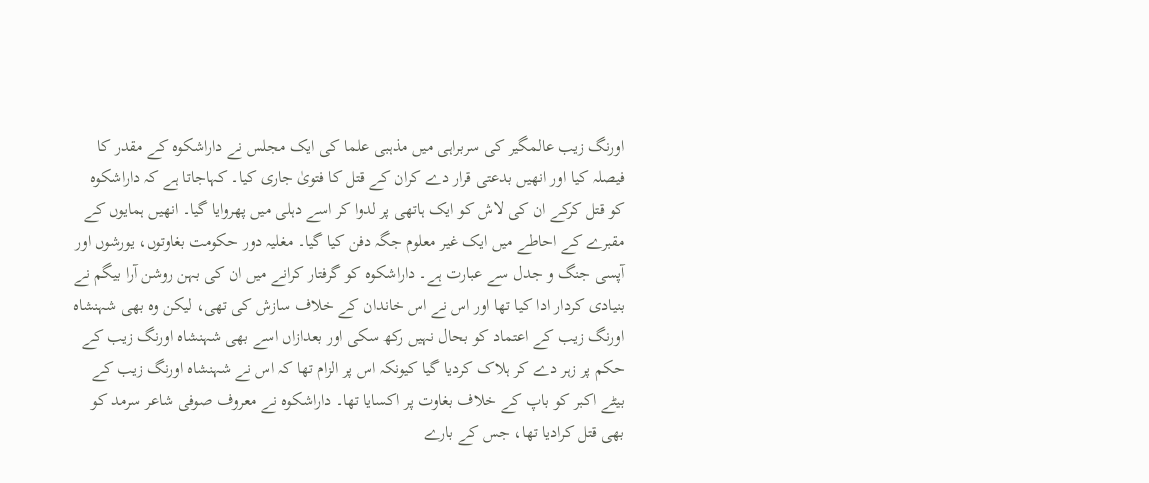اورنگ زیب عالمگیر کی سربراہی میں مذہبی علما کی ایک مجلس نے داراشکوہ کے مقدر کا فیصلہ کیا اور انھیں بدعتی قرار دے کران کے قتل کا فتویٰ جاری کیا۔ کہاجاتا ہے کہ داراشکوہ کو قتل کرکے ان کی لاش کو ایک ہاتھی پر لدوا کر اسے دہلی میں پھروایا گیا۔ انھیں ہمایوں کے مقبرے کے احاطے میں ایک غیر معلوم جگہ دفن کیا گیا۔ مغلیہ دور حکومت بغاوتوں، یورشوں اور آپسی جنگ و جدل سے عبارت ہے۔ داراشکوہ کو گرفتار کرانے میں ان کی بہن روشن آرا بیگم نے بنیادی کردار ادا کیا تھا اور اس نے اس خاندان کے خلاف سازش کی تھی، لیکن وہ بھی شہنشاہ اورنگ زیب کے اعتماد کو بحال نہیں رکھ سکی اور بعدازاں اسے بھی شہنشاہ اورنگ زیب کے حکم پر زہر دے کر ہلاک کردیا گیا کیونکہ اس پر الزام تھا کہ اس نے شہنشاہ اورنگ زیب کے بیٹے اکبر کو باپ کے خلاف بغاوت پر اکسایا تھا۔ داراشکوہ نے معروف صوفی شاعر سرمد کو بھی قتل کرادیا تھا، جس کے بارے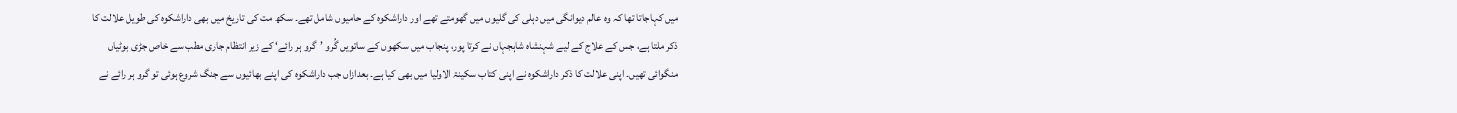میں کہاجاتا تھا کہ وہ عالم دیوانگی میں دہلی کی گلیوں میں گھومتے تھے اور داراشکوہ کے حامیوں شامل تھے۔ سکھ مت کی تاریخ میں بھی داراشکوہ کی طویل علالت کا ذکر ملتا ہے، جس کے علاج کے لیے شہنشاہ شاہجہاں نے کرتا پور، پنجاب میں سکھوں کے ساتویں گُرو ’گرو ہر رائے‘ کے زیر انتظام جاری مطب سے خاص جڑی بوٹیاں منگوائی تھیں۔ اپنی علالت کا ذکر داراشکوہ نے اپنی کتاب سکینۃ الاولیا میں بھی کیا ہے۔ بعدازاں جب داراشکوہ کی اپنے بھائیوں سے جنگ شروع ہوئی تو گرو ہر رائے نے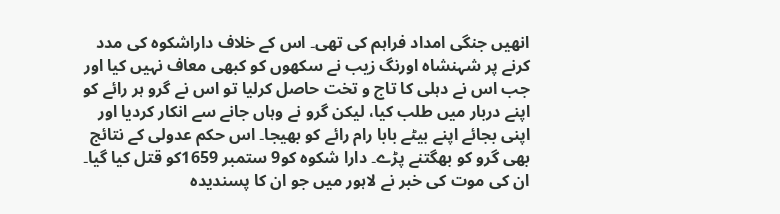انھیں جنگی امداد فراہم کی تھی۔ اس کے خلاف داراشکوہ کی مدد کرنے پر شہنشاہ اورنگ زیب نے سکھوں کو کبھی معاف نہیں کیا اور جب اس نے دہلی کا تاج و تخت حاصل کرلیا تو اس نے گرو ہر رائے کو اپنے دربار میں طلب کیا، لیکن گرو نے وہاں جانے سے انکار کردیا اور اپنی بجائے اپنے بیٹے بابا رام رائے کو بھیجا۔ اس حکم عدولی کے نتائج بھی گرو کو بھگتنے پڑے۔ دارا شکوہ کو9 ستمبر 1659کو قتل کیا گیا۔ ان کی موت کی خبر نے لاہور میں جو ان کا پسندیدہ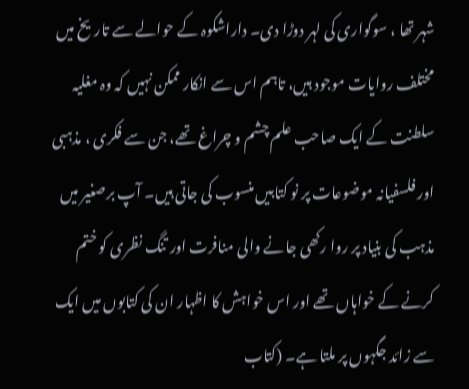شہر تھا ، سوگواری کی لہر دوڑا دی۔ داراشکوہ کے حوالے سے تاریخ میں مختلف روایات موجود ہیں، تاہم اس سے انکار ممکن نہیں کہ وہ مغلیہ سلطنت کے ایک صاحب علم چشم و چراغ تھے، جن سے فکری ، مذہبی اور فلسفیانہ موضوعات پر نو کتابیں منسوب کی جاتی ہیں۔ آپ برصغیر میں مذہب کی بنیاد پر روا رکھی جانے والی منافرت اور تنگ نظری کو ختم کرنے کے خواہاں تھے اور اس خواہش کا اظہار ان کی کتابوں میں ایک سے زائد جگہوں پر ملتا ہے۔ (کتاب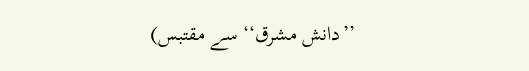’’دانش مشرق‘‘ سے مقتبس)